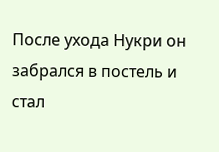После ухода Нукри он забрался в постель и стал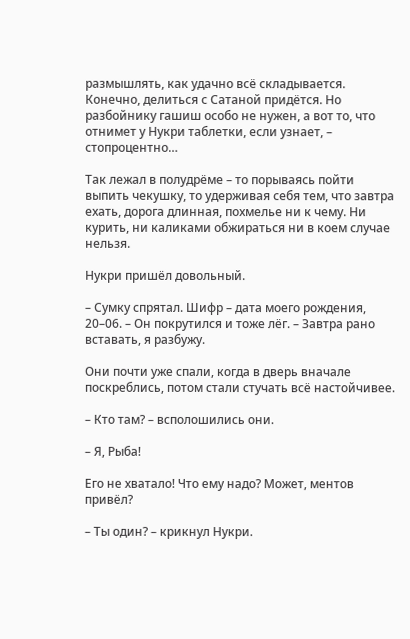размышлять, как удачно всё складывается. Конечно, делиться с Сатаной придётся. Но разбойнику гашиш особо не нужен, а вот то, что отнимет у Нукри таблетки, если узнает, – стопроцентно…

Так лежал в полудрёме – то порываясь пойти выпить чекушку, то удерживая себя тем, что завтра ехать, дорога длинная, похмелье ни к чему. Ни курить, ни каликами обжираться ни в коем случае нельзя.

Нукри пришёл довольный.

– Сумку спрятал. Шифр – дата моего рождения, 20–06. – Он покрутился и тоже лёг. – Завтра рано вставать, я разбужу.

Они почти уже спали, когда в дверь вначале поскреблись, потом стали стучать всё настойчивее.

– Кто там? – всполошились они.

– Я, Рыба!

Его не хватало! Что ему надо? Может, ментов привёл?

– Ты один? – крикнул Нукри.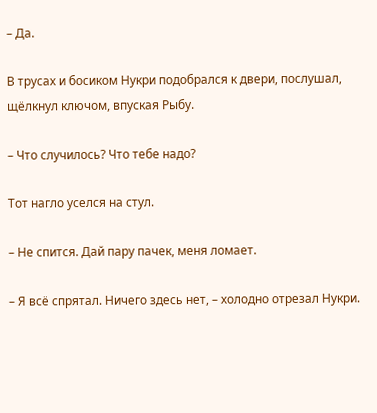– Да.

В трусах и босиком Нукри подобрался к двери, послушал, щёлкнул ключом, впуская Рыбу.

– Что случилось? Что тебе надо?

Тот нагло уселся на стул.

– Не спится. Дай пару пачек, меня ломает.

– Я всё спрятал. Ничего здесь нет, – холодно отрезал Нукри.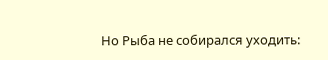Но Рыба не собирался уходить: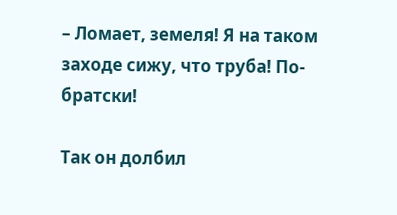– Ломает, земеля! Я на таком заходе сижу, что труба! По-братски!

Так он долбил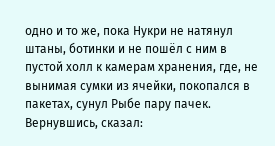одно и то же, пока Нукри не натянул штаны, ботинки и не пошёл с ним в пустой холл к камерам хранения, где, не вынимая сумки из ячейки, покопался в пакетах, сунул Рыбе пару пачек. Вернувшись, сказал: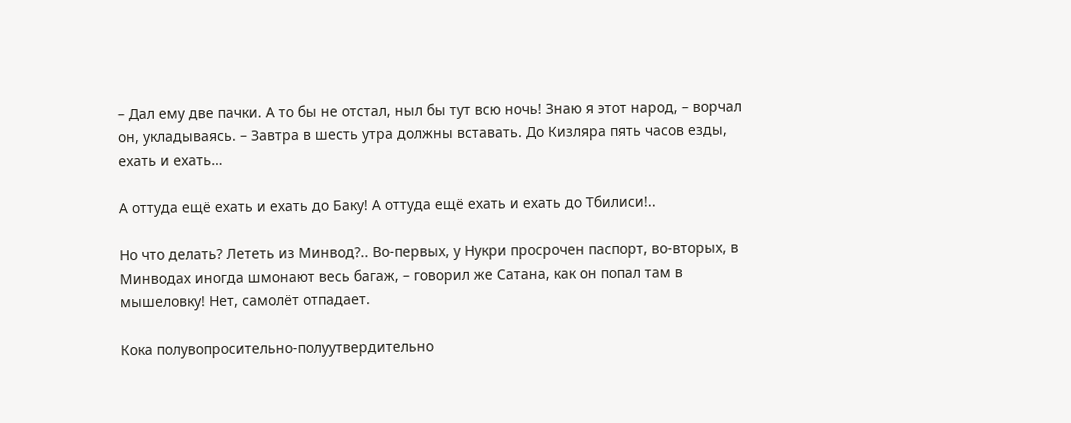– Дал ему две пачки. А то бы не отстал, ныл бы тут всю ночь! Знаю я этот народ, – ворчал он, укладываясь. – Завтра в шесть утра должны вставать. До Кизляра пять часов езды, ехать и ехать…

А оттуда ещё ехать и ехать до Баку! А оттуда ещё ехать и ехать до Тбилиси!..

Но что делать? Лететь из Минвод?.. Во-первых, у Нукри просрочен паспорт, во-вторых, в Минводах иногда шмонают весь багаж, – говорил же Сатана, как он попал там в мышеловку! Нет, самолёт отпадает.

Кока полувопросительно-полуутвердительно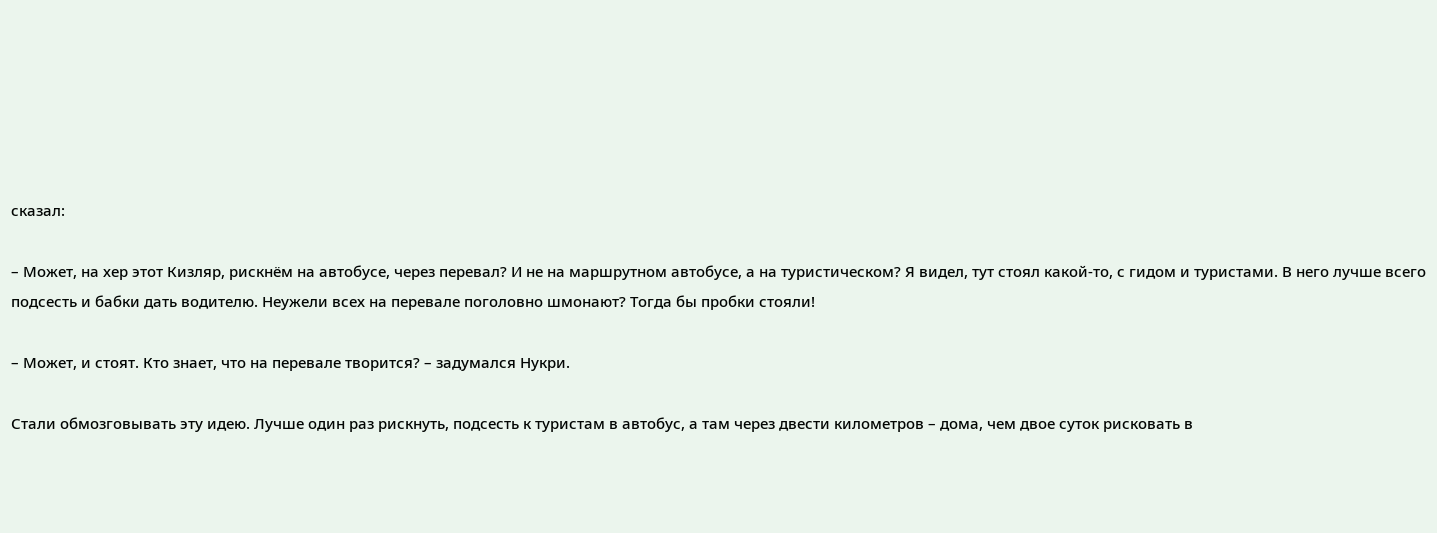сказал:

– Может, на хер этот Кизляр, рискнём на автобусе, через перевал? И не на маршрутном автобусе, а на туристическом? Я видел, тут стоял какой-то, с гидом и туристами. В него лучше всего подсесть и бабки дать водителю. Неужели всех на перевале поголовно шмонают? Тогда бы пробки стояли!

– Может, и стоят. Кто знает, что на перевале творится? – задумался Нукри.

Стали обмозговывать эту идею. Лучше один раз рискнуть, подсесть к туристам в автобус, а там через двести километров – дома, чем двое суток рисковать в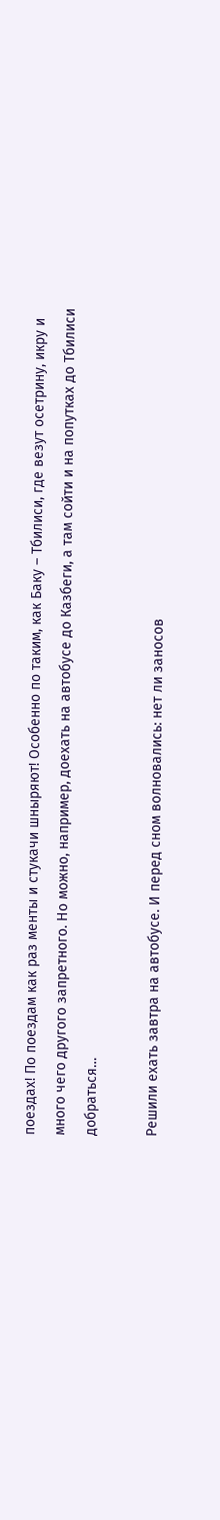поездах! По поездам как раз менты и стукачи шныряют! Особенно по таким, как Баку – Тбилиси, где везут осетрину, икру и много чего другого запретного. Но можно, например, доехать на автобусе до Казбеги, а там сойти и на попутках до Тбилиси добраться…

Решили ехать завтра на автобусе. И перед сном волновались: нет ли заносов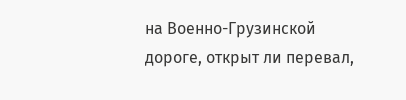на Военно-Грузинской дороге, открыт ли перевал,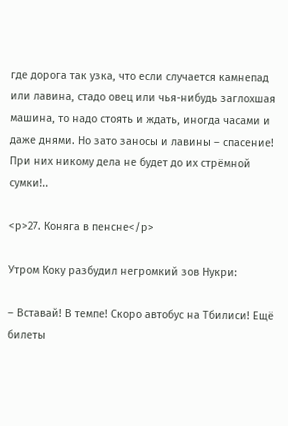где дорога так узка, что если случается камнепад или лавина, стадо овец или чья-нибудь заглохшая машина, то надо стоять и ждать, иногда часами и даже днями. Но зато заносы и лавины – спасение! При них никому дела не будет до их стрёмной сумки!..

<p>27. Коняга в пенсне</p>

Утром Коку разбудил негромкий зов Нукри:

– Вставай! В темпе! Скоро автобус на Тбилиси! Ещё билеты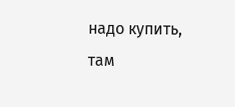надо купить, там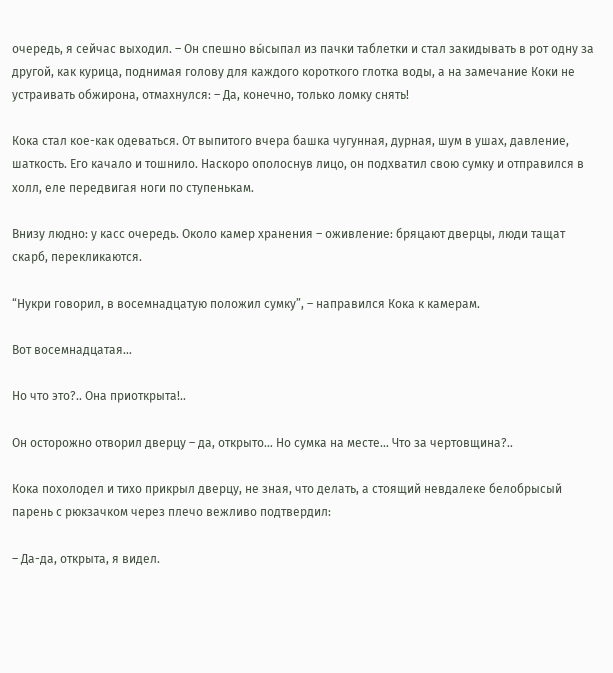очередь, я сейчас выходил. – Он спешно вы́сыпал из пачки таблетки и стал закидывать в рот одну за другой, как курица, поднимая голову для каждого короткого глотка воды, а на замечание Коки не устраивать обжирона, отмахнулся: – Да, конечно, только ломку снять!

Кока стал кое-как одеваться. От выпитого вчера башка чугунная, дурная, шум в ушах, давление, шаткость. Его качало и тошнило. Наскоро ополоснув лицо, он подхватил свою сумку и отправился в холл, еле передвигая ноги по ступенькам.

Внизу людно: у касс очередь. Около камер хранения – оживление: бряцают дверцы, люди тащат скарб, перекликаются.

“Нукри говорил, в восемнадцатую положил сумку”, – направился Кока к камерам.

Вот восемнадцатая…

Но что это?.. Она приоткрыта!..

Он осторожно отворил дверцу – да, открыто… Но сумка на месте… Что за чертовщина?..

Кока похолодел и тихо прикрыл дверцу, не зная, что делать, а стоящий невдалеке белобрысый парень с рюкзачком через плечо вежливо подтвердил:

– Да-да, открыта, я видел.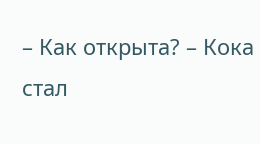– Как открыта? – Кока стал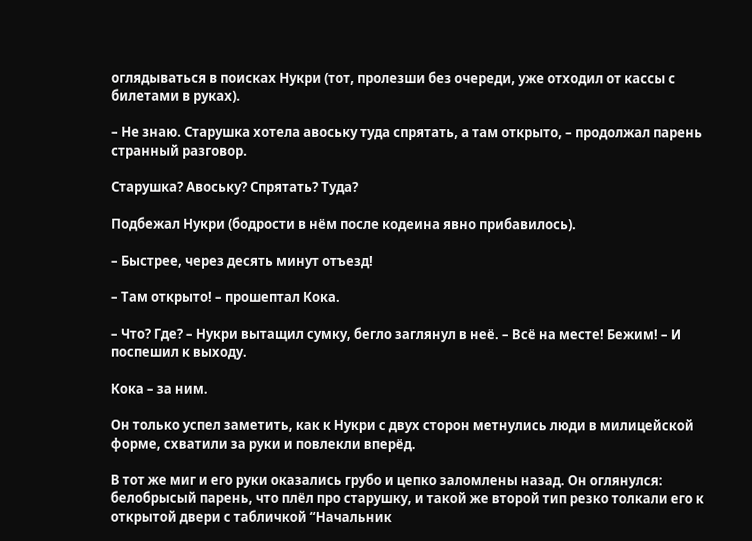оглядываться в поисках Нукри (тот, пролезши без очереди, уже отходил от кассы с билетами в руках).

– Не знаю. Старушка хотела авоську туда спрятать, а там открыто, – продолжал парень странный разговор.

Старушка? Авоську? Спрятать? Туда?

Подбежал Нукри (бодрости в нём после кодеина явно прибавилось).

– Быстрее, через десять минут отъезд!

– Там открыто! – прошептал Кока.

– Что? Где? – Нукри вытащил сумку, бегло заглянул в неё. – Всё на месте! Бежим! – И поспешил к выходу.

Кока – за ним.

Он только успел заметить, как к Нукри с двух сторон метнулись люди в милицейской форме, схватили за руки и повлекли вперёд.

В тот же миг и его руки оказались грубо и цепко заломлены назад. Он оглянулся: белобрысый парень, что плёл про старушку, и такой же второй тип резко толкали его к открытой двери с табличкой “Начальник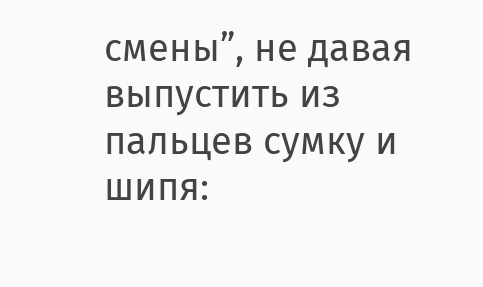смены”, не давая выпустить из пальцев сумку и шипя: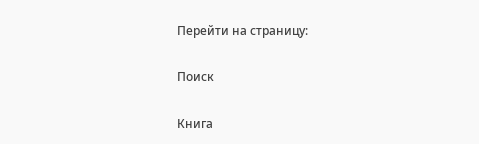Перейти на страницу:

Поиск

Книга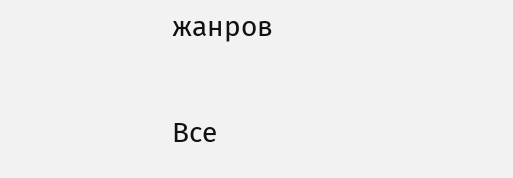жанров

Все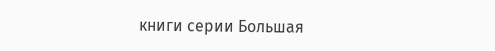книги серии Большая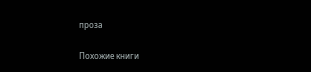проза

Похожие книги